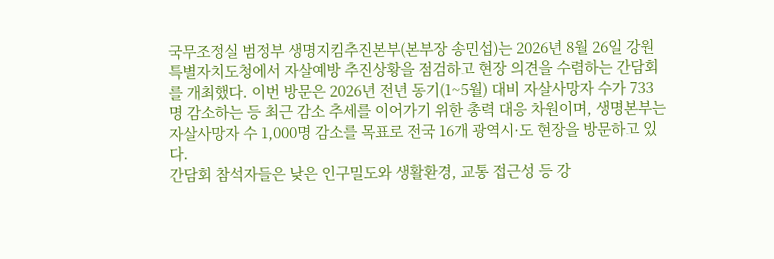국무조정실 범정부 생명지킴추진본부(본부장 송민섭)는 2026년 8월 26일 강원특별자치도청에서 자살예방 추진상황을 점검하고 현장 의견을 수렴하는 간담회를 개최했다. 이번 방문은 2026년 전년 동기(1~5월) 대비 자살사망자 수가 733명 감소하는 등 최근 감소 추세를 이어가기 위한 총력 대응 차원이며, 생명본부는 자살사망자 수 1,000명 감소를 목표로 전국 16개 광역시·도 현장을 방문하고 있다.
간담회 참석자들은 낮은 인구밀도와 생활환경, 교통 접근성 등 강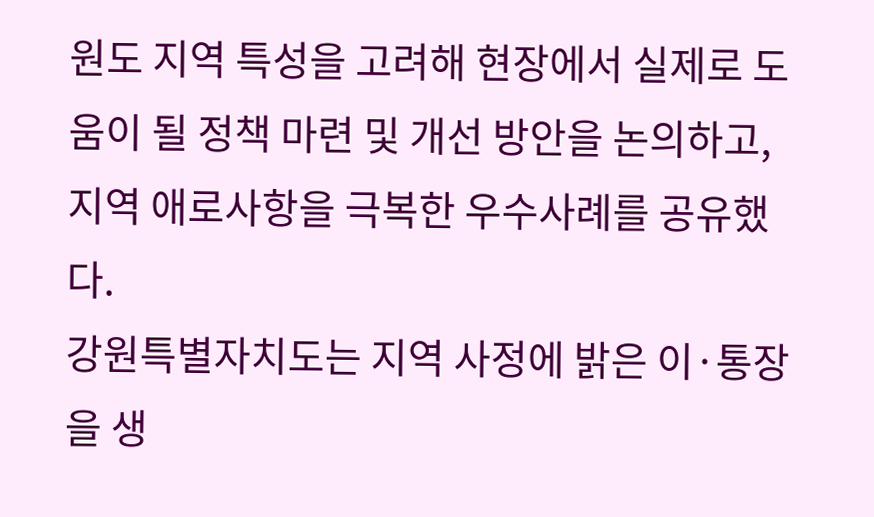원도 지역 특성을 고려해 현장에서 실제로 도움이 될 정책 마련 및 개선 방안을 논의하고, 지역 애로사항을 극복한 우수사례를 공유했다.
강원특별자치도는 지역 사정에 밝은 이·통장을 생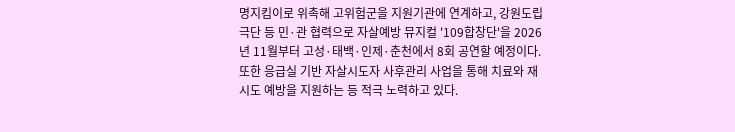명지킴이로 위촉해 고위험군을 지원기관에 연계하고, 강원도립극단 등 민·관 협력으로 자살예방 뮤지컬 '109합창단'을 2026년 11월부터 고성·태백·인제·춘천에서 8회 공연할 예정이다. 또한 응급실 기반 자살시도자 사후관리 사업을 통해 치료와 재시도 예방을 지원하는 등 적극 노력하고 있다.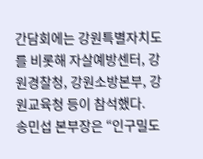간담회에는 강원특별자치도를 비롯해 자살예방센터, 강원경찰청, 강원소방본부, 강원교육청 등이 참석했다.
송민섭 본부장은 “인구밀도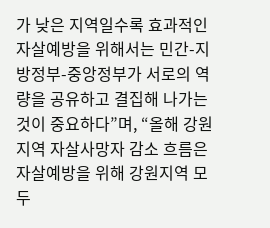가 낮은 지역일수록 효과적인 자살예방을 위해서는 민간-지방정부-중앙정부가 서로의 역량을 공유하고 결집해 나가는 것이 중요하다”며, “올해 강원지역 자살사망자 감소 흐름은 자살예방을 위해 강원지역 모두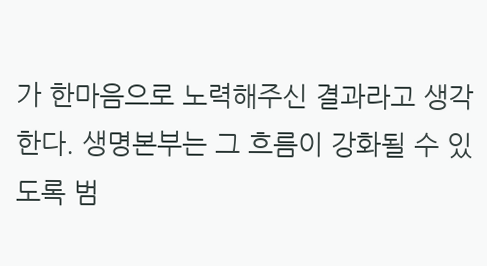가 한마음으로 노력해주신 결과라고 생각한다. 생명본부는 그 흐름이 강화될 수 있도록 범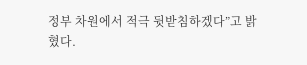정부 차원에서 적극 뒷받침하겠다”고 밝혔다.